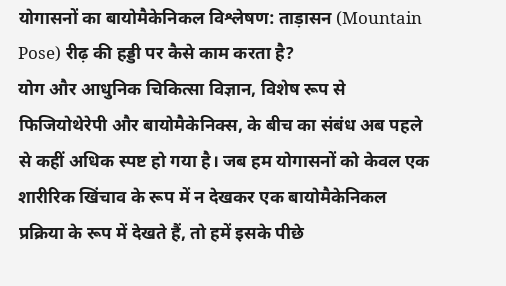योगासनों का बायोमैकेनिकल विश्लेषण: ताड़ासन (Mountain Pose) रीढ़ की हड्डी पर कैसे काम करता है?
योग और आधुनिक चिकित्सा विज्ञान, विशेष रूप से फिजियोथेरेपी और बायोमैकेनिक्स, के बीच का संबंध अब पहले से कहीं अधिक स्पष्ट हो गया है। जब हम योगासनों को केवल एक शारीरिक खिंचाव के रूप में न देखकर एक बायोमैकेनिकल प्रक्रिया के रूप में देखते हैं, तो हमें इसके पीछे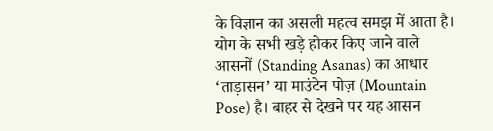के विज्ञान का असली महत्व समझ में आता है। योग के सभी खड़े होकर किए जाने वाले आसनों (Standing Asanas) का आधार ‘ताड़ासन’ या माउंटेन पोज़ (Mountain Pose) है। बाहर से देखने पर यह आसन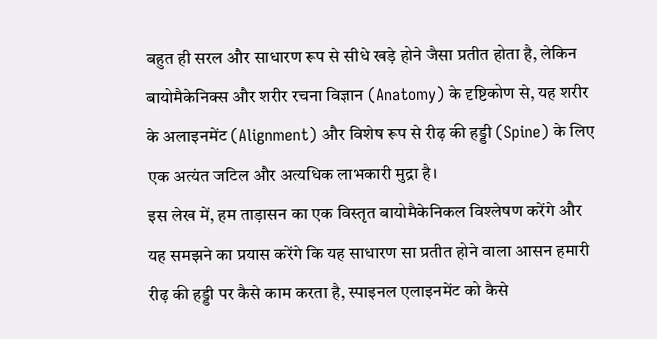बहुत ही सरल और साधारण रूप से सीधे खड़े होने जैसा प्रतीत होता है, लेकिन बायोमैकेनिक्स और शरीर रचना विज्ञान (Anatomy) के दृष्टिकोण से, यह शरीर के अलाइनमेंट (Alignment) और विशेष रूप से रीढ़ की हड्डी (Spine) के लिए एक अत्यंत जटिल और अत्यधिक लाभकारी मुद्रा है।
इस लेख में, हम ताड़ासन का एक विस्तृत बायोमैकेनिकल विश्लेषण करेंगे और यह समझने का प्रयास करेंगे कि यह साधारण सा प्रतीत होने वाला आसन हमारी रीढ़ की हड्डी पर कैसे काम करता है, स्पाइनल एलाइनमेंट को कैसे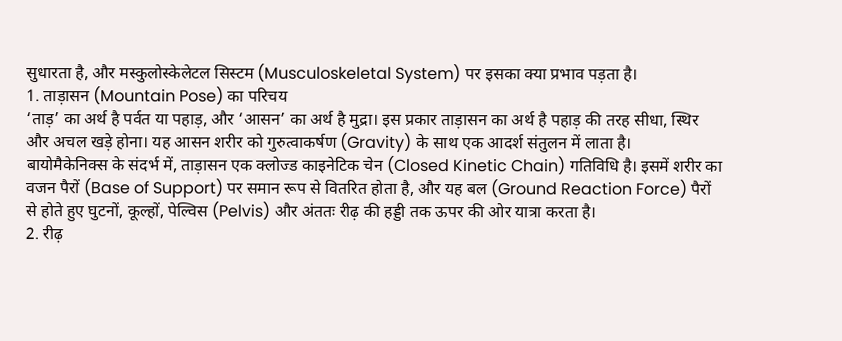सुधारता है, और मस्कुलोस्केलेटल सिस्टम (Musculoskeletal System) पर इसका क्या प्रभाव पड़ता है।
1. ताड़ासन (Mountain Pose) का परिचय
‘ताड़’ का अर्थ है पर्वत या पहाड़, और ‘आसन’ का अर्थ है मुद्रा। इस प्रकार ताड़ासन का अर्थ है पहाड़ की तरह सीधा, स्थिर और अचल खड़े होना। यह आसन शरीर को गुरुत्वाकर्षण (Gravity) के साथ एक आदर्श संतुलन में लाता है।
बायोमैकेनिक्स के संदर्भ में, ताड़ासन एक क्लोज्ड काइनेटिक चेन (Closed Kinetic Chain) गतिविधि है। इसमें शरीर का वजन पैरों (Base of Support) पर समान रूप से वितरित होता है, और यह बल (Ground Reaction Force) पैरों से होते हुए घुटनों, कूल्हों, पेल्विस (Pelvis) और अंततः रीढ़ की हड्डी तक ऊपर की ओर यात्रा करता है।
2. रीढ़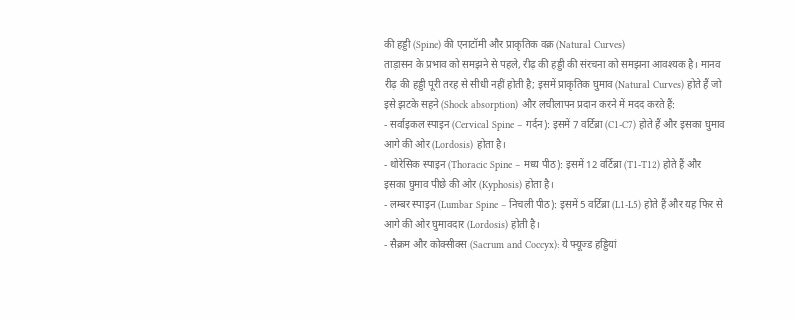की हड्डी (Spine) की एनाटॉमी और प्राकृतिक वक्र (Natural Curves)
ताड़ासन के प्रभाव को समझने से पहले, रीढ़ की हड्डी की संरचना को समझना आवश्यक है। मानव रीढ़ की हड्डी पूरी तरह से सीधी नहीं होती है; इसमें प्राकृतिक घुमाव (Natural Curves) होते हैं जो इसे झटके सहने (Shock absorption) और लचीलापन प्रदान करने में मदद करते हैं:
- सर्वाइकल स्पाइन (Cervical Spine – गर्दन): इसमें 7 वर्टिब्रा (C1-C7) होते हैं और इसका घुमाव आगे की ओर (Lordosis) होता है।
- थोरेसिक स्पाइन (Thoracic Spine – मध्य पीठ): इसमें 12 वर्टिब्रा (T1-T12) होते हैं और इसका घुमाव पीछे की ओर (Kyphosis) होता है।
- लम्बर स्पाइन (Lumbar Spine – निचली पीठ): इसमें 5 वर्टिब्रा (L1-L5) होते हैं और यह फिर से आगे की ओर घुमावदार (Lordosis) होती है।
- सैक्रम और कोक्सीक्स (Sacrum and Coccyx): ये फ्यूज्ड हड्डियां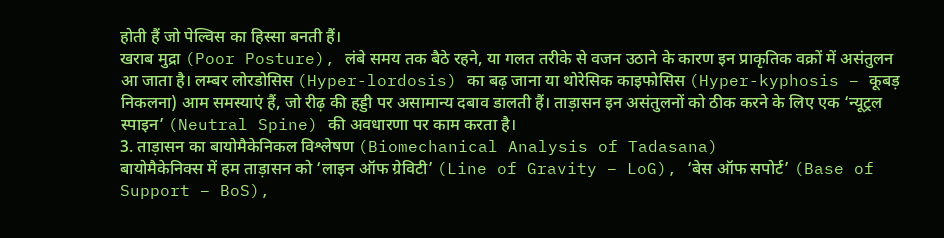होती हैं जो पेल्विस का हिस्सा बनती हैं।
खराब मुद्रा (Poor Posture), लंबे समय तक बैठे रहने, या गलत तरीके से वजन उठाने के कारण इन प्राकृतिक वक्रों में असंतुलन आ जाता है। लम्बर लोरडोसिस (Hyper-lordosis) का बढ़ जाना या थोरेसिक काइफोसिस (Hyper-kyphosis – कूबड़ निकलना) आम समस्याएं हैं, जो रीढ़ की हड्डी पर असामान्य दबाव डालती हैं। ताड़ासन इन असंतुलनों को ठीक करने के लिए एक ‘न्यूट्रल स्पाइन’ (Neutral Spine) की अवधारणा पर काम करता है।
3. ताड़ासन का बायोमैकेनिकल विश्लेषण (Biomechanical Analysis of Tadasana)
बायोमैकेनिक्स में हम ताड़ासन को ‘लाइन ऑफ ग्रेविटी’ (Line of Gravity – LoG), ‘बेस ऑफ सपोर्ट’ (Base of Support – BoS),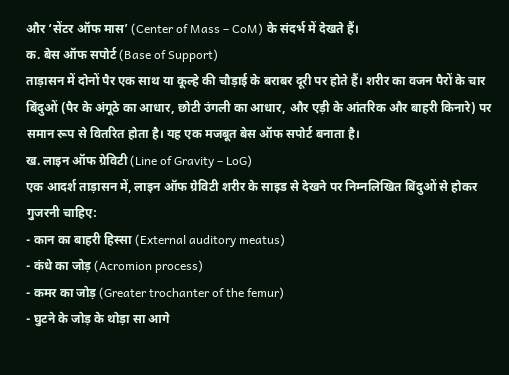और ‘सेंटर ऑफ मास’ (Center of Mass – CoM) के संदर्भ में देखते हैं।
क. बेस ऑफ सपोर्ट (Base of Support)
ताड़ासन में दोनों पैर एक साथ या कूल्हे की चौड़ाई के बराबर दूरी पर होते हैं। शरीर का वजन पैरों के चार बिंदुओं (पैर के अंगूठे का आधार, छोटी उंगली का आधार, और एड़ी के आंतरिक और बाहरी किनारे) पर समान रूप से वितरित होता है। यह एक मजबूत बेस ऑफ सपोर्ट बनाता है।
ख. लाइन ऑफ ग्रेविटी (Line of Gravity – LoG)
एक आदर्श ताड़ासन में, लाइन ऑफ ग्रेविटी शरीर के साइड से देखने पर निम्नलिखित बिंदुओं से होकर गुजरनी चाहिए:
- कान का बाहरी हिस्सा (External auditory meatus)
- कंधे का जोड़ (Acromion process)
- कमर का जोड़ (Greater trochanter of the femur)
- घुटने के जोड़ के थोड़ा सा आगे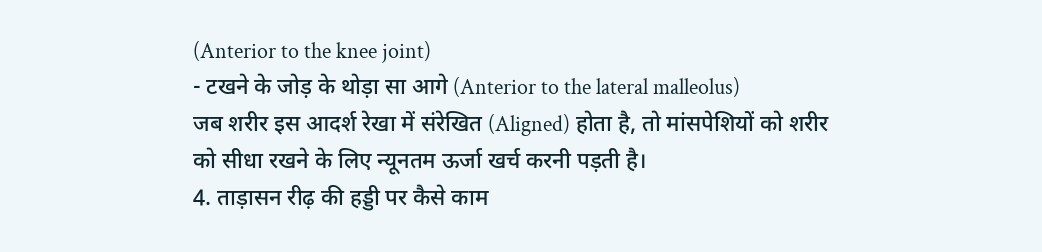(Anterior to the knee joint)
- टखने के जोड़ के थोड़ा सा आगे (Anterior to the lateral malleolus)
जब शरीर इस आदर्श रेखा में संरेखित (Aligned) होता है, तो मांसपेशियों को शरीर को सीधा रखने के लिए न्यूनतम ऊर्जा खर्च करनी पड़ती है।
4. ताड़ासन रीढ़ की हड्डी पर कैसे काम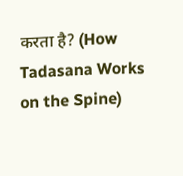करता है? (How Tadasana Works on the Spine)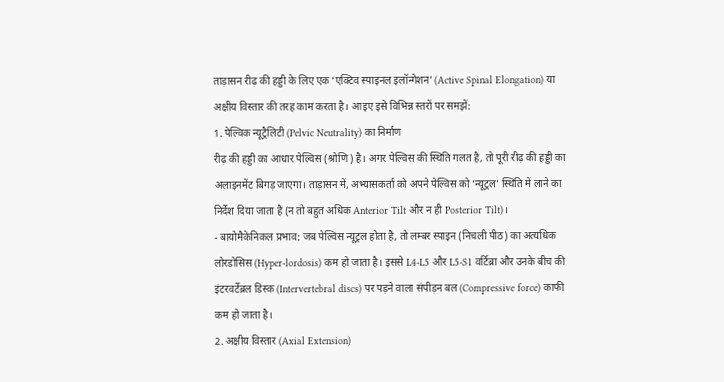ताड़ासन रीढ़ की हड्डी के लिए एक ‘एक्टिव स्पाइनल इलॉन्गेशन’ (Active Spinal Elongation) या अक्षीय विस्तार की तरह काम करता है। आइए इसे विभिन्न स्तरों पर समझें:
1. पेल्विक न्यूट्रैलिटी (Pelvic Neutrality) का निर्माण
रीढ़ की हड्डी का आधार पेल्विस (श्रोणि) है। अगर पेल्विस की स्थिति गलत है, तो पूरी रीढ़ की हड्डी का अलाइनमेंट बिगड़ जाएगा। ताड़ासन में, अभ्यासकर्ता को अपने पेल्विस को ‘न्यूट्रल’ स्थिति में लाने का निर्देश दिया जाता है (न तो बहुत अधिक Anterior Tilt और न ही Posterior Tilt)।
- बायोमैकेनिकल प्रभाव: जब पेल्विस न्यूट्रल होता है, तो लम्बर स्पाइन (निचली पीठ) का अत्यधिक लोरडोसिस (Hyper-lordosis) कम हो जाता है। इससे L4-L5 और L5-S1 वर्टिब्रा और उनके बीच की इंटरवर्टेब्रल डिस्क (Intervertebral discs) पर पड़ने वाला संपीड़न बल (Compressive force) काफी कम हो जाता है।
2. अक्षीय विस्तार (Axial Extension)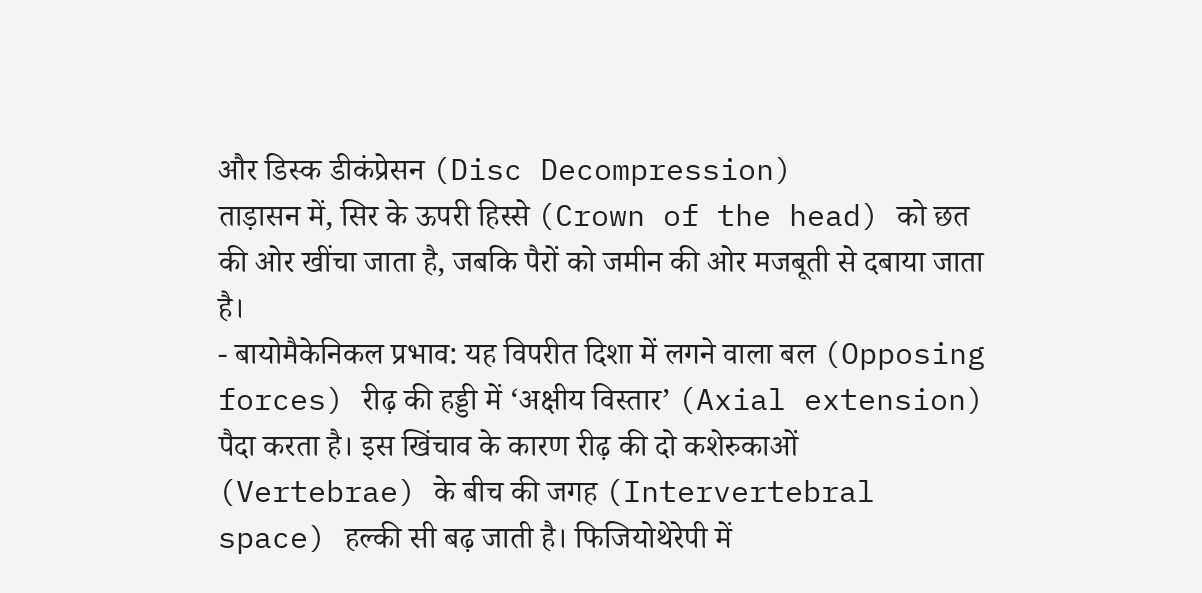और डिस्क डीकंप्रेसन (Disc Decompression)
ताड़ासन में, सिर के ऊपरी हिस्से (Crown of the head) को छत की ओर खींचा जाता है, जबकि पैरों को जमीन की ओर मजबूती से दबाया जाता है।
- बायोमैकेनिकल प्रभाव: यह विपरीत दिशा में लगने वाला बल (Opposing forces) रीढ़ की हड्डी में ‘अक्षीय विस्तार’ (Axial extension) पैदा करता है। इस खिंचाव के कारण रीढ़ की दो कशेरुकाओं (Vertebrae) के बीच की जगह (Intervertebral space) हल्की सी बढ़ जाती है। फिजियोथेरेपी में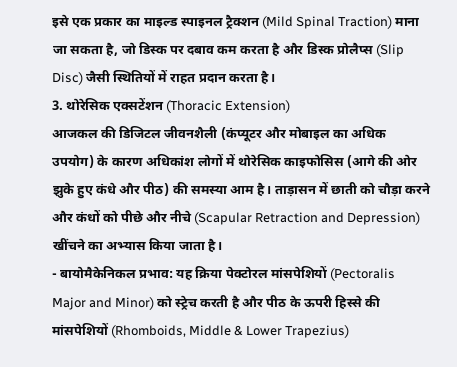इसे एक प्रकार का माइल्ड स्पाइनल ट्रैक्शन (Mild Spinal Traction) माना जा सकता है, जो डिस्क पर दबाव कम करता है और डिस्क प्रोलैप्स (Slip Disc) जैसी स्थितियों में राहत प्रदान करता है।
3. थोरेसिक एक्सटेंशन (Thoracic Extension)
आजकल की डिजिटल जीवनशैली (कंप्यूटर और मोबाइल का अधिक उपयोग) के कारण अधिकांश लोगों में थोरेसिक काइफोसिस (आगे की ओर झुके हुए कंधे और पीठ) की समस्या आम है। ताड़ासन में छाती को चौड़ा करने और कंधों को पीछे और नीचे (Scapular Retraction and Depression) खींचने का अभ्यास किया जाता है।
- बायोमैकेनिकल प्रभाव: यह क्रिया पेक्टोरल मांसपेशियों (Pectoralis Major and Minor) को स्ट्रेच करती है और पीठ के ऊपरी हिस्से की मांसपेशियों (Rhomboids, Middle & Lower Trapezius)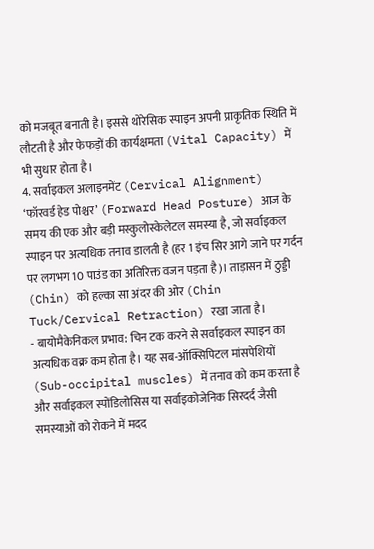को मजबूत बनाती है। इससे थोरेसिक स्पाइन अपनी प्राकृतिक स्थिति में लौटती है और फेफड़ों की कार्यक्षमता (Vital Capacity) में भी सुधार होता है।
4. सर्वाइकल अलाइनमेंट (Cervical Alignment)
‘फॉरवर्ड हेड पोश्चर’ (Forward Head Posture) आज के समय की एक और बड़ी मस्कुलोस्केलेटल समस्या है, जो सर्वाइकल स्पाइन पर अत्यधिक तनाव डालती है (हर 1 इंच सिर आगे जाने पर गर्दन पर लगभग 10 पाउंड का अतिरिक्त वजन पड़ता है)। ताड़ासन में ठुड्डी (Chin) को हल्का सा अंदर की ओर (Chin Tuck/Cervical Retraction) रखा जाता है।
- बायोमैकेनिकल प्रभाव: चिन टक करने से सर्वाइकल स्पाइन का अत्यधिक वक्र कम होता है। यह सब-ऑक्सिपिटल मांसपेशियों (Sub-occipital muscles) में तनाव को कम करता है और सर्वाइकल स्पोंडिलोसिस या सर्वाइकोजेनिक सिरदर्द जैसी समस्याओं को रोकने में मदद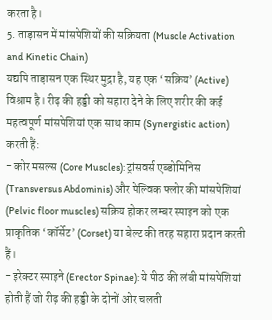करता है।
5. ताड़ासन में मांसपेशियों की सक्रियता (Muscle Activation and Kinetic Chain)
यद्यपि ताड़ासन एक स्थिर मुद्रा है, यह एक ‘सक्रिय’ (Active) विश्राम है। रीढ़ की हड्डी को सहारा देने के लिए शरीर की कई महत्वपूर्ण मांसपेशियां एक साथ काम (Synergistic action) करती हैं:
- कोर मसल्स (Core Muscles): ट्रांसवर्स एब्डोमिनिस (Transversus Abdominis) और पेल्विक फ्लोर की मांसपेशियां (Pelvic floor muscles) सक्रिय होकर लम्बर स्पाइन को एक प्राकृतिक ‘कॉर्सेट’ (Corset) या बेल्ट की तरह सहारा प्रदान करती हैं।
- इरेक्टर स्पाइने (Erector Spinae): ये पीठ की लंबी मांसपेशियां होती हैं जो रीढ़ की हड्डी के दोनों ओर चलती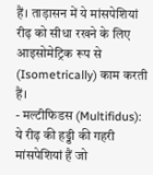हैं। ताड़ासन में ये मांसपेशियां रीढ़ को सीधा रखने के लिए आइसोमेट्रिक रूप से (Isometrically) काम करती हैं।
- मल्टीफिडस (Multifidus): ये रीढ़ की हड्डी की गहरी मांसपेशियां हैं जो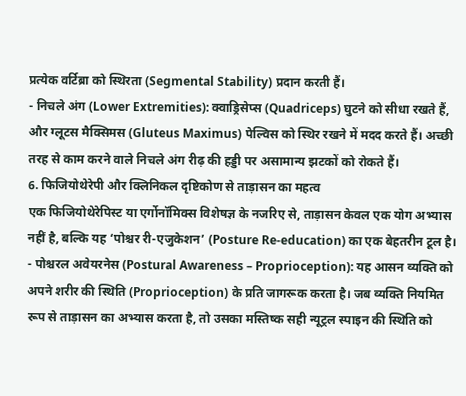प्रत्येक वर्टिब्रा को स्थिरता (Segmental Stability) प्रदान करती हैं।
- निचले अंग (Lower Extremities): क्वाड्रिसेप्स (Quadriceps) घुटने को सीधा रखते हैं, और ग्लूटस मैक्सिमस (Gluteus Maximus) पेल्विस को स्थिर रखने में मदद करते हैं। अच्छी तरह से काम करने वाले निचले अंग रीढ़ की हड्डी पर असामान्य झटकों को रोकते हैं।
6. फिजियोथेरेपी और क्लिनिकल दृष्टिकोण से ताड़ासन का महत्व
एक फिजियोथेरेपिस्ट या एर्गोनॉमिक्स विशेषज्ञ के नजरिए से, ताड़ासन केवल एक योग अभ्यास नहीं है, बल्कि यह ‘पोश्चर री-एजुकेशन’ (Posture Re-education) का एक बेहतरीन टूल है।
- पोश्चरल अवेयरनेस (Postural Awareness – Proprioception): यह आसन व्यक्ति को अपने शरीर की स्थिति (Proprioception) के प्रति जागरूक करता है। जब व्यक्ति नियमित रूप से ताड़ासन का अभ्यास करता है, तो उसका मस्तिष्क सही न्यूट्रल स्पाइन की स्थिति को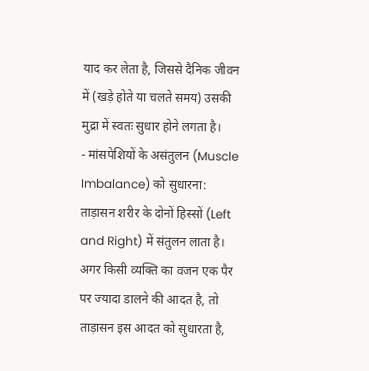याद कर लेता है, जिससे दैनिक जीवन में (खड़े होते या चलते समय) उसकी मुद्रा में स्वतः सुधार होने लगता है।
- मांसपेशियों के असंतुलन (Muscle Imbalance) को सुधारना: ताड़ासन शरीर के दोनों हिस्सों (Left and Right) में संतुलन लाता है। अगर किसी व्यक्ति का वजन एक पैर पर ज्यादा डालने की आदत है, तो ताड़ासन इस आदत को सुधारता है,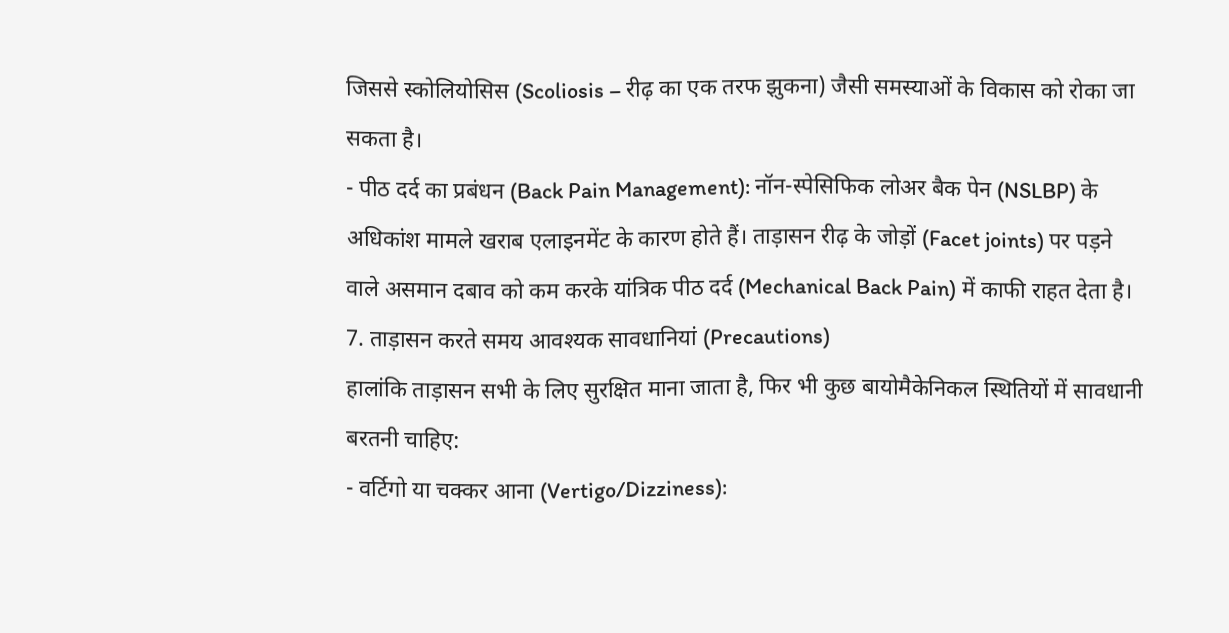जिससे स्कोलियोसिस (Scoliosis – रीढ़ का एक तरफ झुकना) जैसी समस्याओं के विकास को रोका जा सकता है।
- पीठ दर्द का प्रबंधन (Back Pain Management): नॉन-स्पेसिफिक लोअर बैक पेन (NSLBP) के अधिकांश मामले खराब एलाइनमेंट के कारण होते हैं। ताड़ासन रीढ़ के जोड़ों (Facet joints) पर पड़ने वाले असमान दबाव को कम करके यांत्रिक पीठ दर्द (Mechanical Back Pain) में काफी राहत देता है।
7. ताड़ासन करते समय आवश्यक सावधानियां (Precautions)
हालांकि ताड़ासन सभी के लिए सुरक्षित माना जाता है, फिर भी कुछ बायोमैकेनिकल स्थितियों में सावधानी बरतनी चाहिए:
- वर्टिगो या चक्कर आना (Vertigo/Dizziness):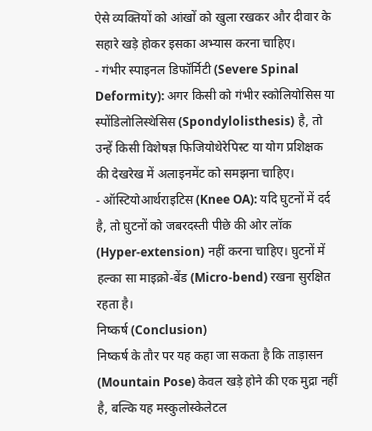ऐसे व्यक्तियों को आंखों को खुला रखकर और दीवार के सहारे खड़े होकर इसका अभ्यास करना चाहिए।
- गंभीर स्पाइनल डिफॉर्मिटी (Severe Spinal Deformity): अगर किसी को गंभीर स्कोलियोसिस या स्पोंडिलोलिस्थेसिस (Spondylolisthesis) है, तो उन्हें किसी विशेषज्ञ फिजियोथेरेपिस्ट या योग प्रशिक्षक की देखरेख में अलाइनमेंट को समझना चाहिए।
- ऑस्टियोआर्थराइटिस (Knee OA): यदि घुटनों में दर्द है, तो घुटनों को जबरदस्ती पीछे की ओर लॉक (Hyper-extension) नहीं करना चाहिए। घुटनों में हल्का सा माइक्रो-बेंड (Micro-bend) रखना सुरक्षित रहता है।
निष्कर्ष (Conclusion)
निष्कर्ष के तौर पर यह कहा जा सकता है कि ताड़ासन (Mountain Pose) केवल खड़े होने की एक मुद्रा नहीं है, बल्कि यह मस्कुलोस्केलेटल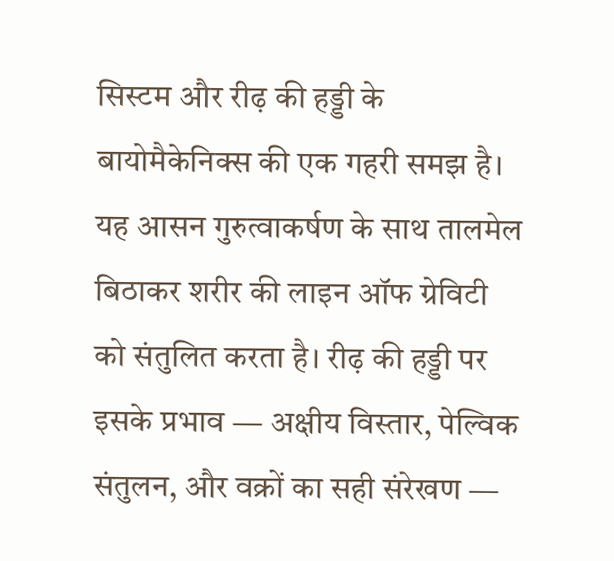सिस्टम और रीढ़ की हड्डी के बायोमैकेनिक्स की एक गहरी समझ है। यह आसन गुरुत्वाकर्षण के साथ तालमेल बिठाकर शरीर की लाइन ऑफ ग्रेविटी को संतुलित करता है। रीढ़ की हड्डी पर इसके प्रभाव — अक्षीय विस्तार, पेल्विक संतुलन, और वक्रों का सही संरेखण —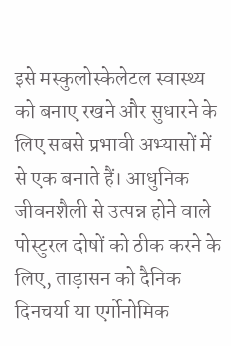इसे मस्कुलोस्केलेटल स्वास्थ्य को बनाए रखने और सुधारने के लिए सबसे प्रभावी अभ्यासों में से एक बनाते हैं। आधुनिक जीवनशैली से उत्पन्न होने वाले पोस्टुरल दोषों को ठीक करने के लिए, ताड़ासन को दैनिक दिनचर्या या एर्गोनोमिक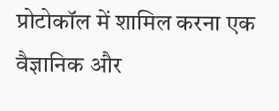प्रोटोकॉल में शामिल करना एक वैज्ञानिक और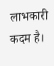लाभकारी कदम है।